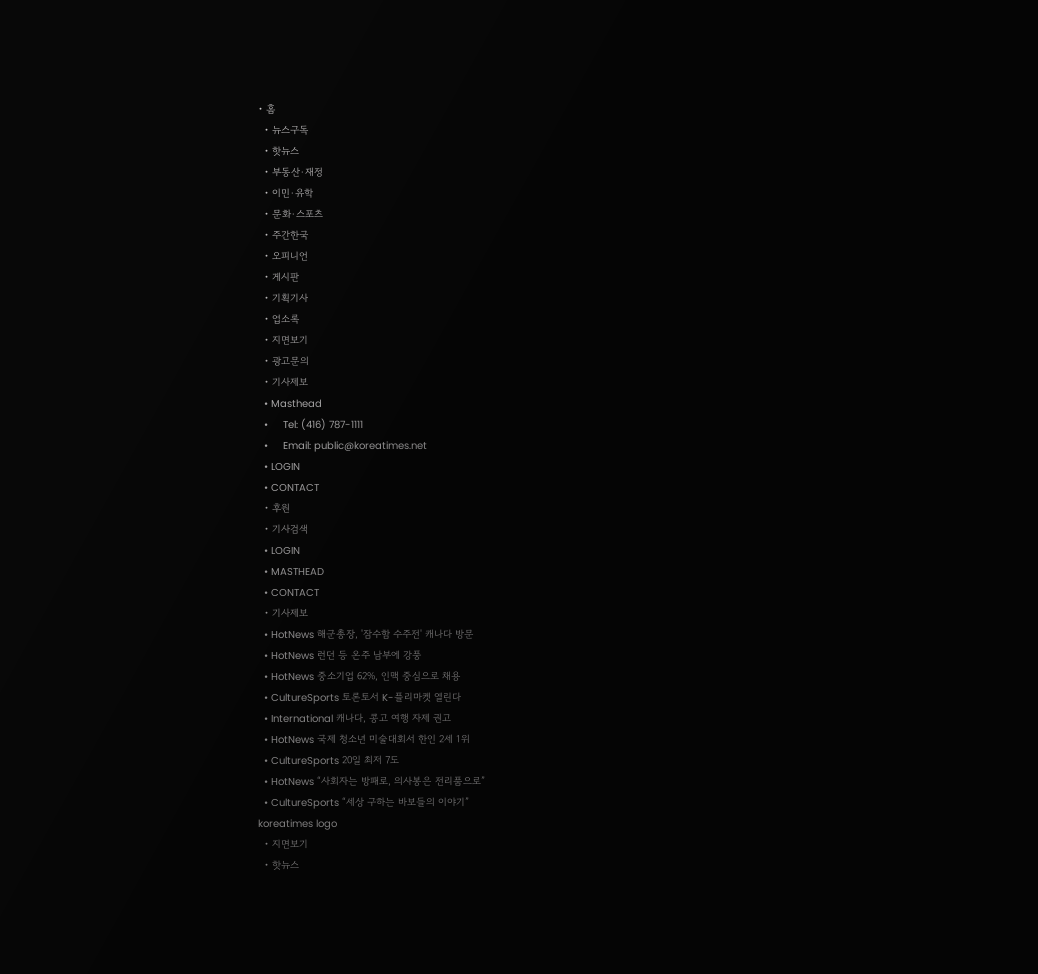• 홈
  • 뉴스구독
  • 핫뉴스
  • 부동산·재정
  • 이민·유학
  • 문화·스포츠
  • 주간한국
  • 오피니언
  • 게시판
  • 기획기사
  • 업소록
  • 지면보기
  • 광고문의
  • 기사제보
  • Masthead
  •     Tel: (416) 787-1111
  •     Email: public@koreatimes.net
  • LOGIN
  • CONTACT
  • 후원
  • 기사검색
  • LOGIN
  • MASTHEAD
  • CONTACT
  • 기사제보
  • HotNews 해군총장, '잠수함 수주전' 캐나다 방문
  • HotNews 런던 등 온주 남부에 강풍
  • HotNews 중소기업 62%, 인맥 중심으로 채용
  • CultureSports 토론토서 K-플리마켓 열린다
  • International 캐나다, 콩고 여행 자제 권고
  • HotNews 국제 청소년 미술대회서 한인 2세 1위
  • CultureSports 20일 최저 7도
  • HotNews “사회자는 방패로, 의사봉은 전리품으로”
  • CultureSports “세상 구하는 바보들의 이야기”
koreatimes logo
  • 지면보기
  • 핫뉴스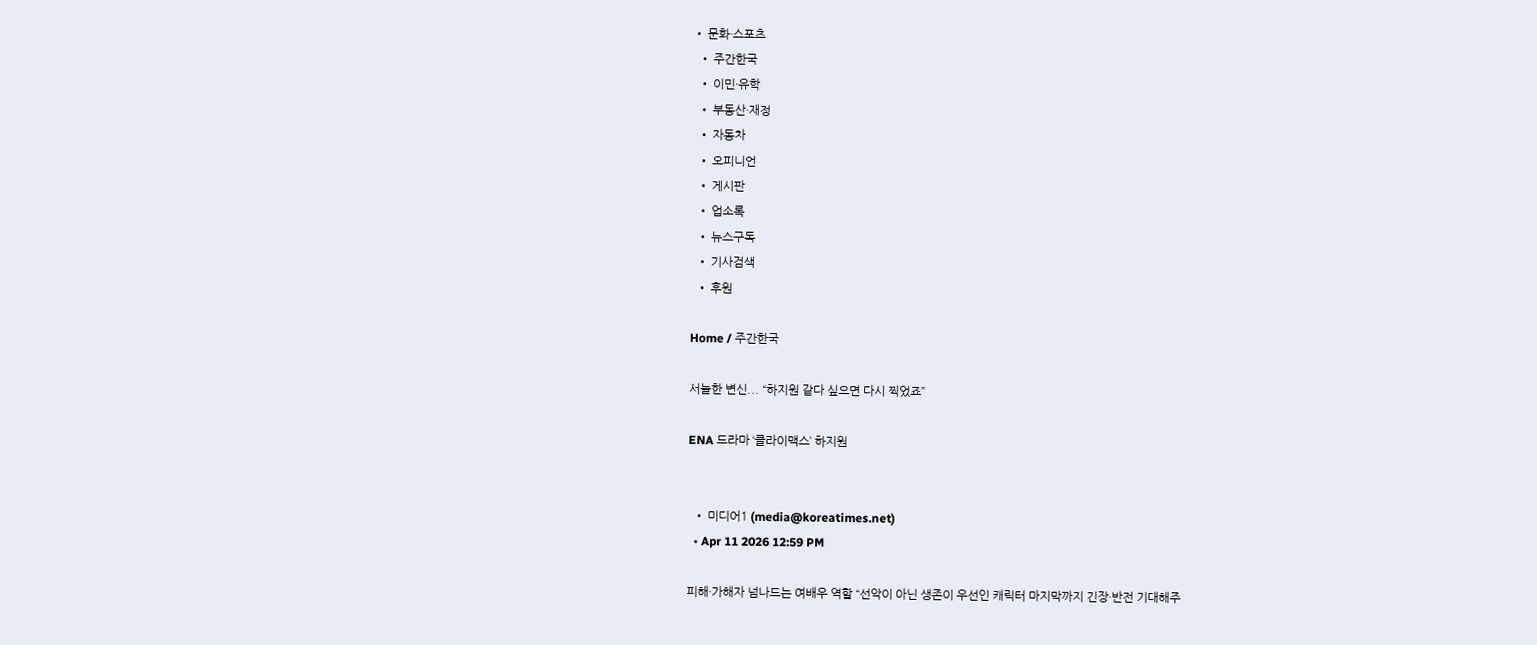• 문화·스포츠
  • 주간한국
  • 이민·유학
  • 부동산·재정
  • 자동차
  • 오피니언
  • 게시판
  • 업소록
  • 뉴스구독
  • 기사검색
  • 후원

Home / 주간한국

서늘한 변신... “하지원 같다 싶으면 다시 찍었죠”

ENA 드라마 ‘클라이맥스’ 하지원


  • 미디어1 (media@koreatimes.net)
  • Apr 11 2026 12:59 PM

피해·가해자 넘나드는 여배우 역할 “선악이 아닌 생존이 우선인 캐릭터 마지막까지 긴장·반전 기대해주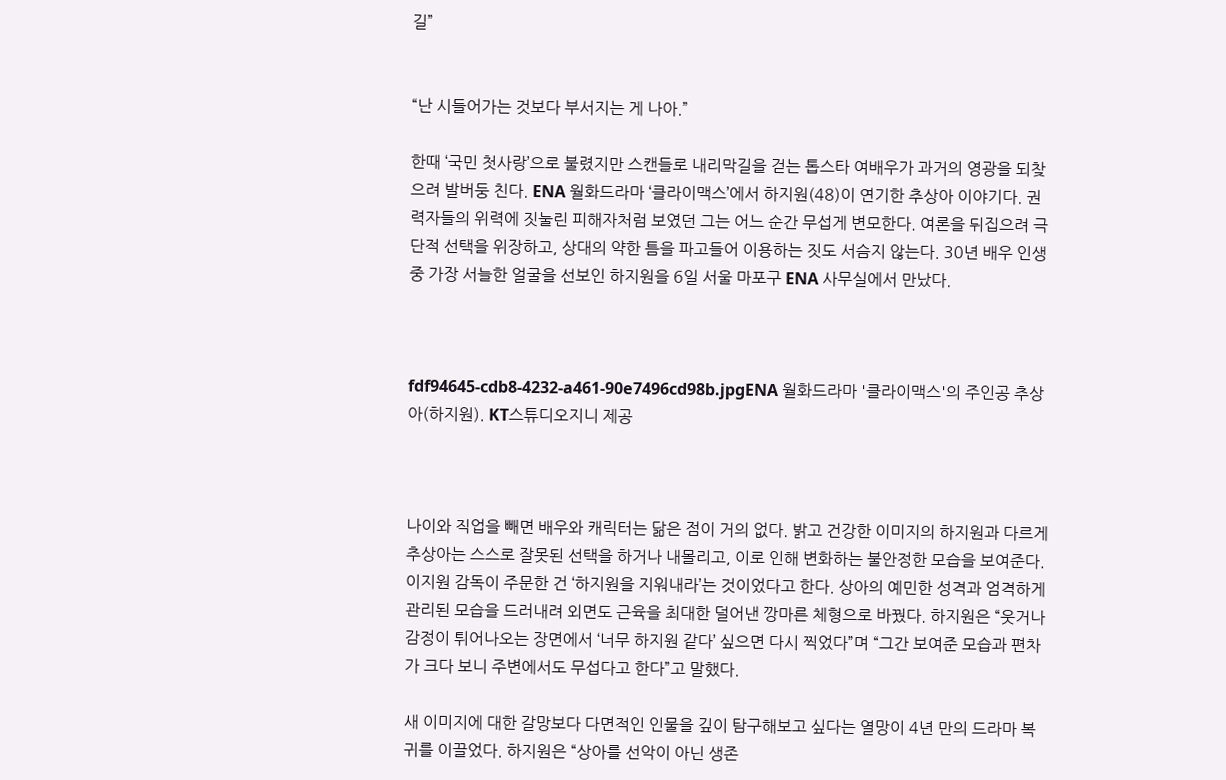길”


“난 시들어가는 것보다 부서지는 게 나아.”

한때 ‘국민 첫사랑’으로 불렸지만 스캔들로 내리막길을 걷는 톱스타 여배우가 과거의 영광을 되찾으려 발버둥 친다. ENA 월화드라마 ‘클라이맥스’에서 하지원(48)이 연기한 추상아 이야기다. 권력자들의 위력에 짓눌린 피해자처럼 보였던 그는 어느 순간 무섭게 변모한다. 여론을 뒤집으려 극단적 선택을 위장하고, 상대의 약한 틈을 파고들어 이용하는 짓도 서슴지 않는다. 30년 배우 인생 중 가장 서늘한 얼굴을 선보인 하지원을 6일 서울 마포구 ENA 사무실에서 만났다.



fdf94645-cdb8-4232-a461-90e7496cd98b.jpgENA 월화드라마 '클라이맥스'의 주인공 추상아(하지원). KT스튜디오지니 제공



나이와 직업을 빼면 배우와 캐릭터는 닮은 점이 거의 없다. 밝고 건강한 이미지의 하지원과 다르게 추상아는 스스로 잘못된 선택을 하거나 내몰리고, 이로 인해 변화하는 불안정한 모습을 보여준다. 이지원 감독이 주문한 건 ‘하지원을 지워내라’는 것이었다고 한다. 상아의 예민한 성격과 엄격하게 관리된 모습을 드러내려 외면도 근육을 최대한 덜어낸 깡마른 체형으로 바꿨다. 하지원은 “웃거나 감정이 튀어나오는 장면에서 ‘너무 하지원 같다’ 싶으면 다시 찍었다”며 “그간 보여준 모습과 편차가 크다 보니 주변에서도 무섭다고 한다”고 말했다.

새 이미지에 대한 갈망보다 다면적인 인물을 깊이 탐구해보고 싶다는 열망이 4년 만의 드라마 복귀를 이끌었다. 하지원은 “상아를 선악이 아닌 생존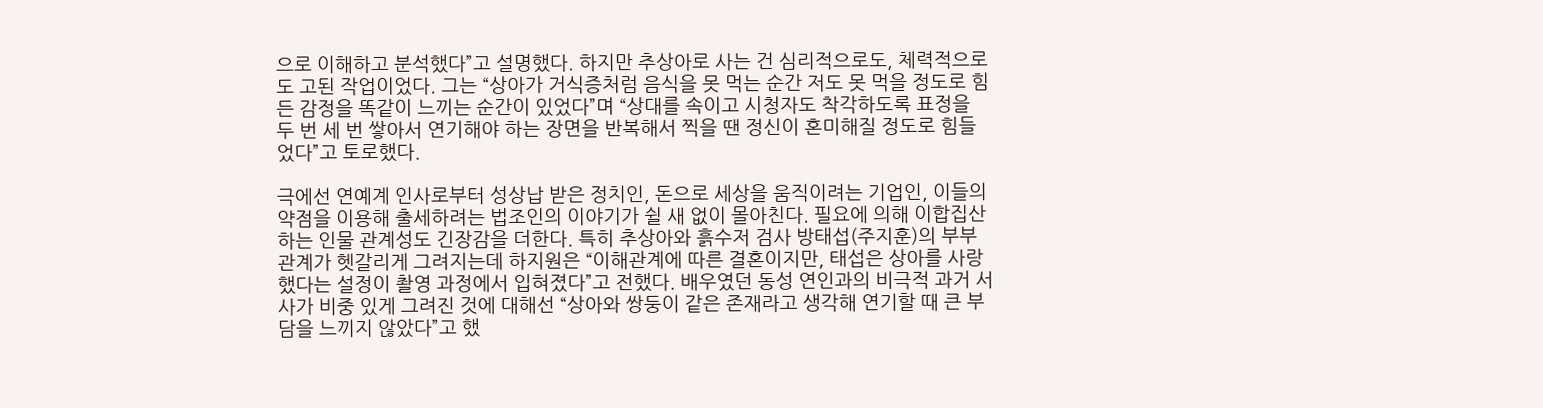으로 이해하고 분석했다”고 설명했다. 하지만 추상아로 사는 건 심리적으로도, 체력적으로도 고된 작업이었다. 그는 “상아가 거식증처럼 음식을 못 먹는 순간 저도 못 먹을 정도로 힘든 감정을 똑같이 느끼는 순간이 있었다”며 “상대를 속이고 시청자도 착각하도록 표정을 두 번 세 번 쌓아서 연기해야 하는 장면을 반복해서 찍을 땐 정신이 혼미해질 정도로 힘들었다”고 토로했다.

극에선 연예계 인사로부터 성상납 받은 정치인, 돈으로 세상을 움직이려는 기업인, 이들의 약점을 이용해 출세하려는 법조인의 이야기가 쉴 새 없이 몰아친다. 필요에 의해 이합집산하는 인물 관계성도 긴장감을 더한다. 특히 추상아와 흙수저 검사 방태섭(주지훈)의 부부 관계가 헷갈리게 그려지는데 하지원은 “이해관계에 따른 결혼이지만, 태섭은 상아를 사랑했다는 설정이 촬영 과정에서 입혀졌다”고 전했다. 배우였던 동성 연인과의 비극적 과거 서사가 비중 있게 그려진 것에 대해선 “상아와 쌍둥이 같은 존재라고 생각해 연기할 때 큰 부담을 느끼지 않았다”고 했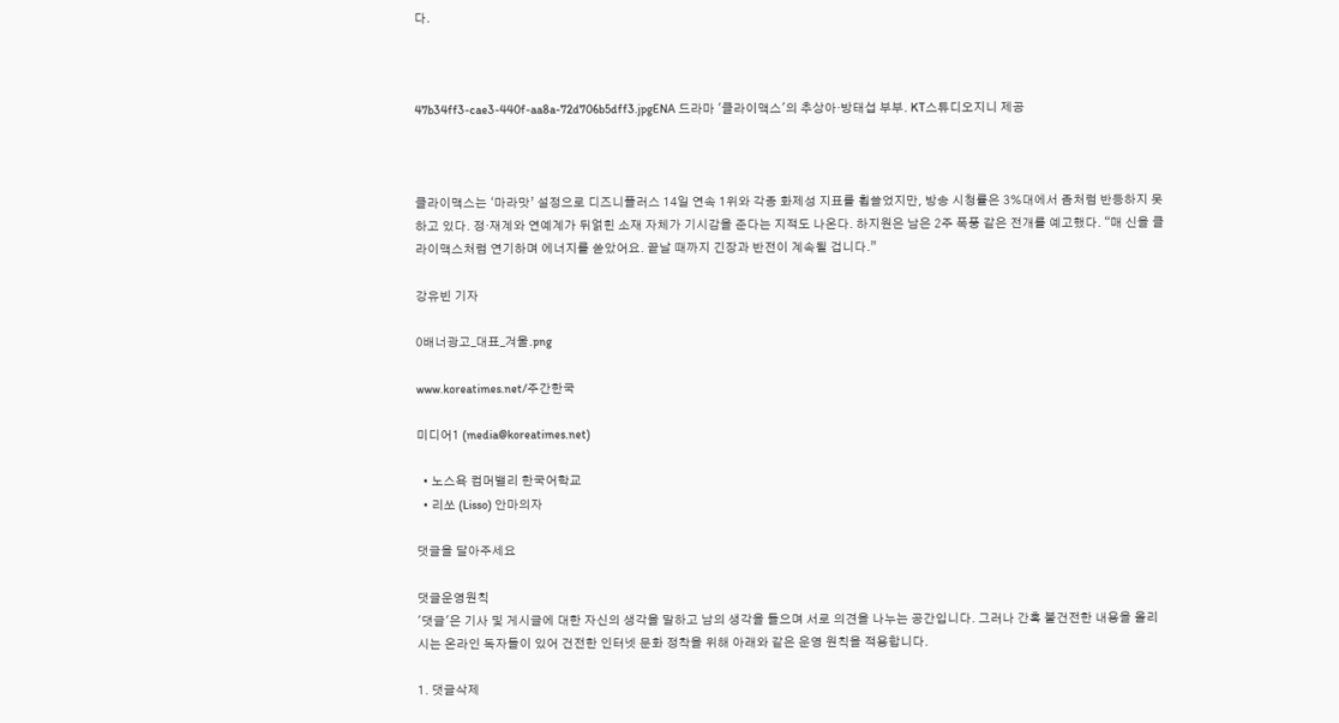다.



47b34ff3-cae3-440f-aa8a-72d706b5dff3.jpgENA 드라마 '클라이맥스'의 추상아·방태섭 부부. KT스튜디오지니 제공



클라이맥스는 ‘마라맛’ 설정으로 디즈니플러스 14일 연속 1위와 각종 화제성 지표를 휩쓸었지만, 방송 시청률은 3%대에서 좀처럼 반등하지 못하고 있다. 정·재계와 연예계가 뒤얽힌 소재 자체가 기시감을 준다는 지적도 나온다. 하지원은 남은 2주 폭풍 같은 전개를 예고했다. “매 신을 클라이맥스처럼 연기하며 에너지를 쏟았어요. 끝날 때까지 긴장과 반전이 계속될 겁니다.”

강유빈 기자

0배너광고_대표_겨울.png

www.koreatimes.net/주간한국

미디어1 (media@koreatimes.net)

  • 노스욕 컴머밸리 한국어학교
  • 리쏘 (Lisso) 안마의자

댓글을 달아주세요

댓글운영원칙
'댓글'은 기사 및 게시글에 대한 자신의 생각을 말하고 남의 생각을 들으며 서로 의견을 나누는 공간입니다. 그러나 간혹 불건전한 내용을 올리시는 온라인 독자들이 있어 건전한 인터넷 문화 정착을 위해 아래와 같은 운영 원칙을 적용합니다.

1. 댓글삭제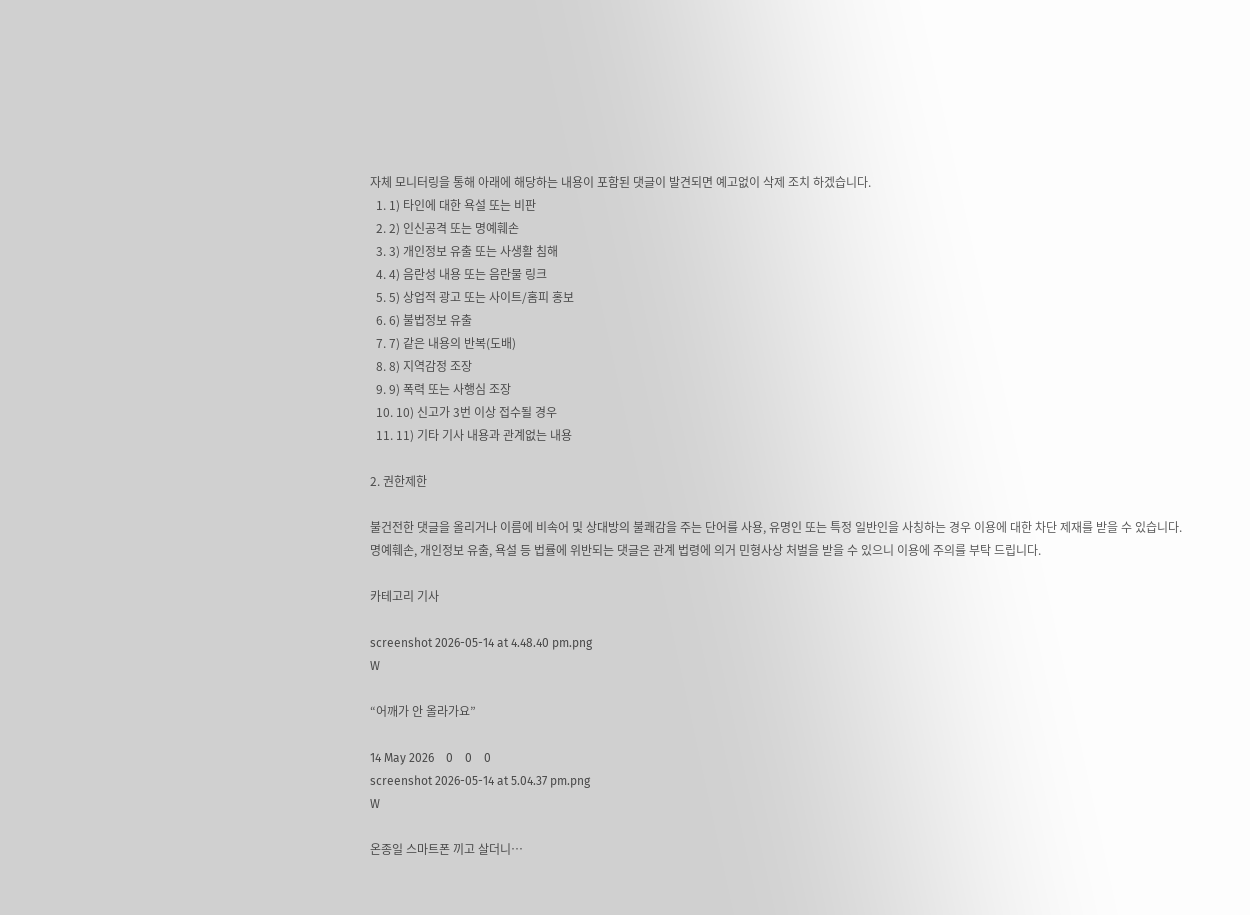자체 모니터링을 통해 아래에 해당하는 내용이 포함된 댓글이 발견되면 예고없이 삭제 조치 하겠습니다.
  1. 1) 타인에 대한 욕설 또는 비판
  2. 2) 인신공격 또는 명예훼손
  3. 3) 개인정보 유출 또는 사생활 침해
  4. 4) 음란성 내용 또는 음란물 링크
  5. 5) 상업적 광고 또는 사이트/홈피 홍보
  6. 6) 불법정보 유출
  7. 7) 같은 내용의 반복(도배)
  8. 8) 지역감정 조장
  9. 9) 폭력 또는 사행심 조장
  10. 10) 신고가 3번 이상 접수될 경우
  11. 11) 기타 기사 내용과 관계없는 내용

2. 권한제한

불건전한 댓글을 올리거나 이름에 비속어 및 상대방의 불쾌감을 주는 단어를 사용, 유명인 또는 특정 일반인을 사칭하는 경우 이용에 대한 차단 제재를 받을 수 있습니다.
명예훼손, 개인정보 유출, 욕설 등 법률에 위반되는 댓글은 관계 법령에 의거 민형사상 처벌을 받을 수 있으니 이용에 주의를 부탁 드립니다.

카테고리 기사

screenshot 2026-05-14 at 4.48.40 pm.png
W

“어깨가 안 올라가요”

14 May 2026    0    0    0
screenshot 2026-05-14 at 5.04.37 pm.png
W

온종일 스마트폰 끼고 살더니…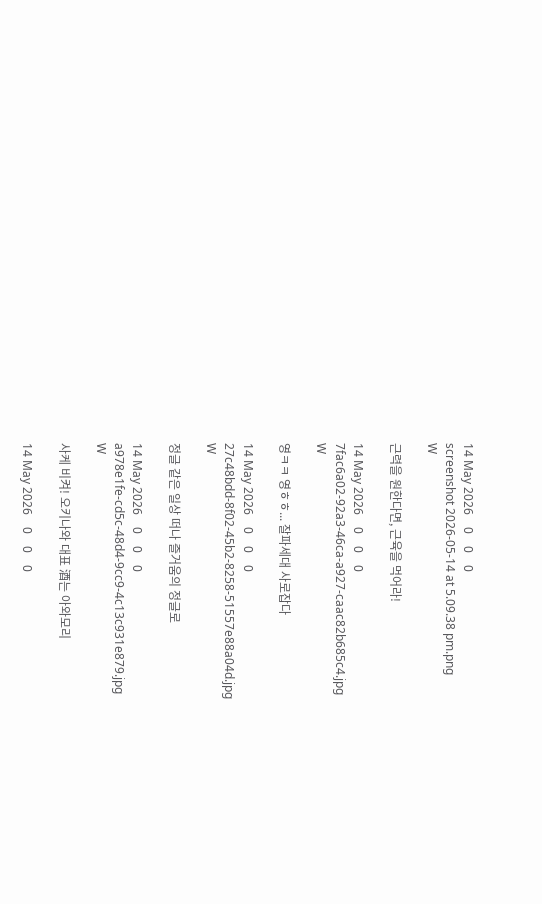14 May 2026    0    0    0
screenshot 2026-05-14 at 5.09.38 pm.png
W

근력을 원한다면, 근육을 먹어라!

14 May 2026    0    0    0
7fac6a02-92a3-46ca-a927-caac82b685c4.jpg
W

영ㅋㅋ 영ㅎㅎ... 잘파세대 사로잡다

14 May 2026    0    0    0
27c48bdd-8f02-45b2-8258-51557e88a04d.jpg
W

정글 같은 일상 떠나 즐거움의 정글로

14 May 2026    0    0    0
a978e1fe-cd5c-48d4-9cc9-4c13c931e879.jpg
W

사케 비켜! 오키나와 대표 酒는 아와모리

14 May 2026    0    0    0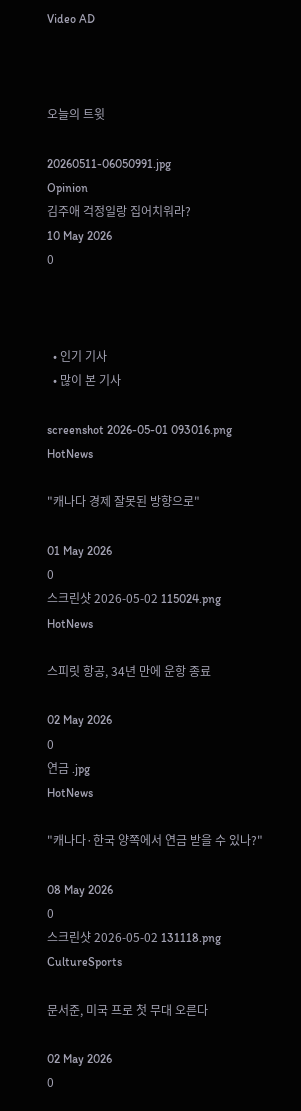Video AD



오늘의 트윗

20260511-06050991.jpg
Opinion
김주애 걱정일랑 집어치워라?
10 May 2026
0



  • 인기 기사
  • 많이 본 기사

screenshot 2026-05-01 093016.png
HotNews

"캐나다 경제 잘못된 방향으로"

01 May 2026
0
스크린샷 2026-05-02 115024.png
HotNews

스피릿 항공, 34년 만에 운항 종료

02 May 2026
0
연금 .jpg
HotNews

"캐나다·한국 양쪽에서 연금 받을 수 있나?"

08 May 2026
0
스크린샷 2026-05-02 131118.png
CultureSports

문서준, 미국 프로 첫 무대 오른다

02 May 2026
0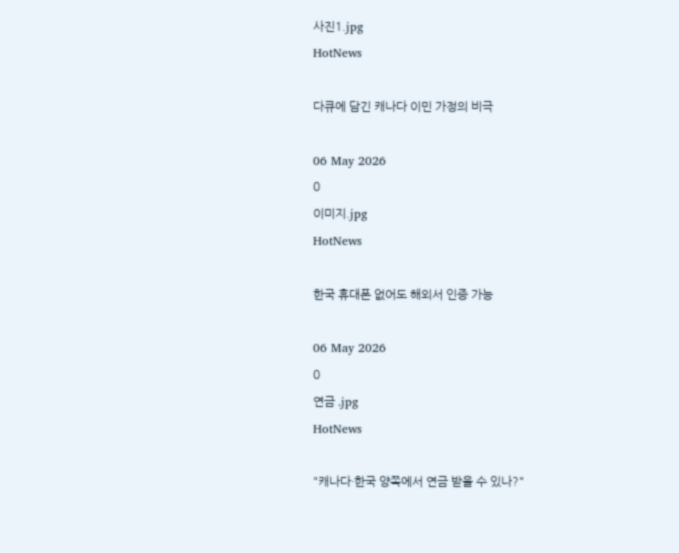사진1.jpg
HotNews

다큐에 담긴 캐나다 이민 가정의 비극

06 May 2026
0
이미지.jpg
HotNews

한국 휴대폰 없어도 해외서 인증 가능

06 May 2026
0
연금 .jpg
HotNews

"캐나다·한국 양쪽에서 연금 받을 수 있나?"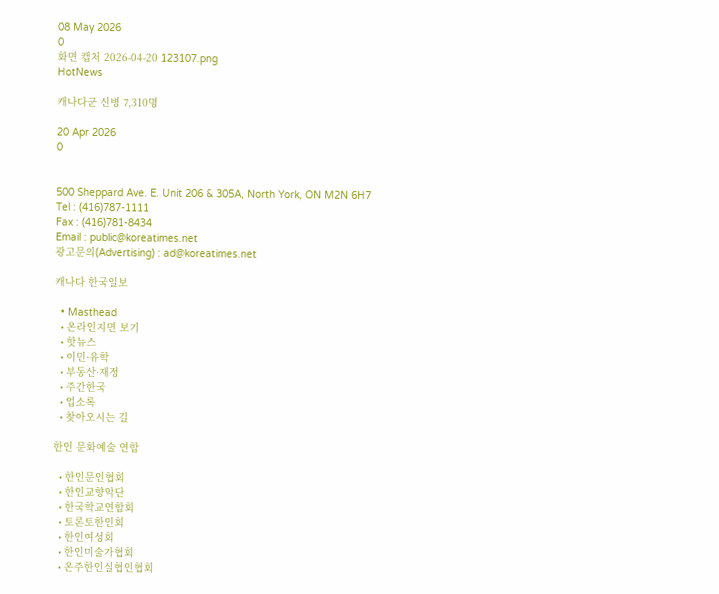08 May 2026
0
화면 캡처 2026-04-20 123107.png
HotNews

캐나다군 신병 7,310명

20 Apr 2026
0


500 Sheppard Ave. E. Unit 206 & 305A, North York, ON M2N 6H7
Tel : (416)787-1111
Fax : (416)781-8434
Email : public@koreatimes.net
광고문의(Advertising) : ad@koreatimes.net

캐나다 한국일보

  • Masthead
  • 온라인지면 보기
  • 핫뉴스
  • 이민·유학
  • 부동산·재정
  • 주간한국
  • 업소록
  • 찾아오시는 길

한인 문화예술 연합

  • 한인문인협회
  • 한인교향악단
  • 한국학교연합회
  • 토론토한인회
  • 한인여성회
  • 한인미술가협회
  • 온주한인실협인협회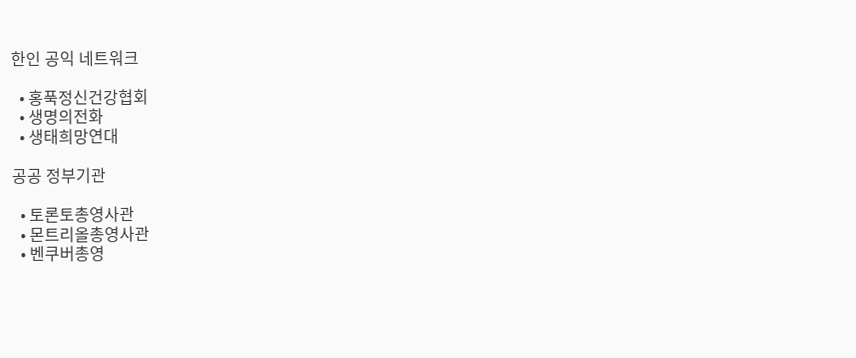한인 공익 네트워크

  • 홍푹정신건강협회
  • 생명의전화
  • 생태희망연대

공공 정부기관

  • 토론토총영사관
  • 몬트리올총영사관
  • 벤쿠버총영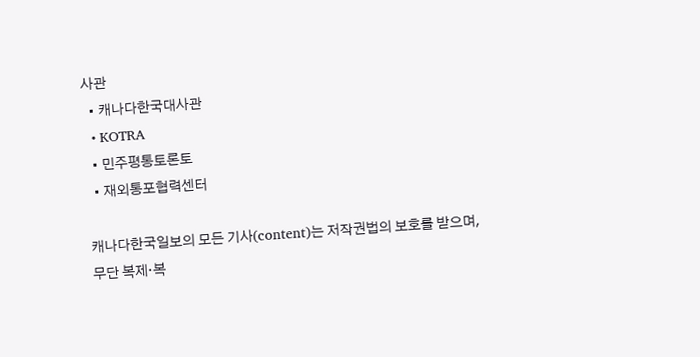사관
  • 캐나다한국대사관
  • KOTRA
  • 민주평통토론토
  • 재외통포협력센터

캐나다한국일보의 모든 기사(content)는 저작권법의 보호를 받으며, 무단 복제·복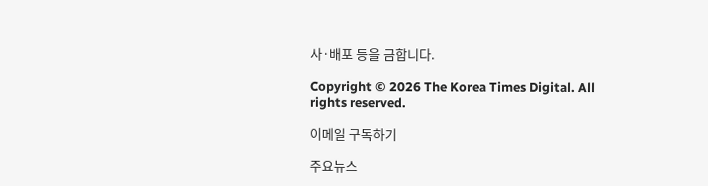사·배포 등을 금합니다.

Copyright © 2026 The Korea Times Digital. All rights reserved.

이메일 구독하기

주요뉴스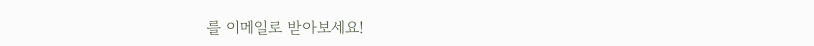를 이메일로 받아보세요!